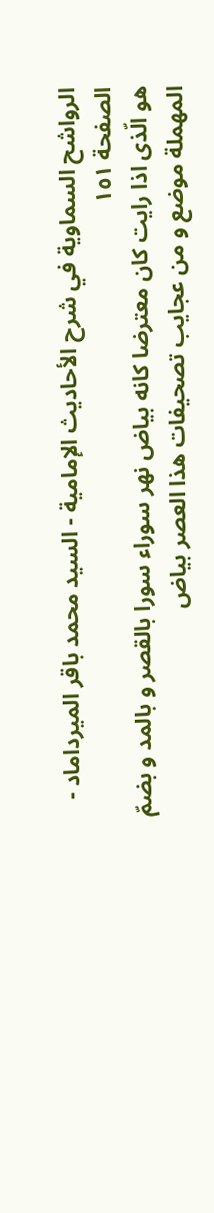الرواشح السماوية في شرح الأحاديث الإمامية - السيد محمد باقر الميرداماد - الصفحة ١٥١
هو الّذى اذا رايت كان معترضا كانه بياض نهر سوراء سورا بالقصر و بالمد و بضمّ المهملة موضع و من عجايب تصحيفات هذا العصر بياض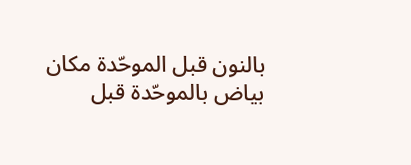بالنون قبل الموحّدة مكان بياض بالموحّدة قبل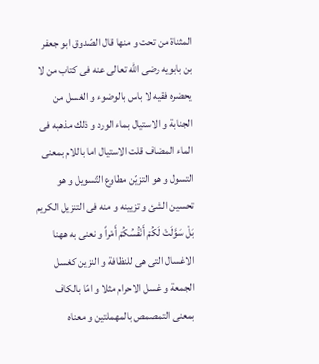المثناة من تحت و منها قال الصّدوق ابو جعفر بن بابويه رضى اللّه تعالى عنه فى كتاب من لا يحضره فقيه لا باس بالوضوء و الغسل من الجنابة و الاستيال بماء الورد و ذلك مذهبه فى الماء المضاف قلت الاستيال اما باللام بمعنى التسول و هو التزيّن مطاوع التّسويل و هو تحسين الشئ و تزيينه و منه فى التنزيل الكريم بَلْ سَوَّلَتْ لَكُمْ أَنْفُسُكُمْ أَمْراً و نعنى به ههنا الاغسال التى هى للنظافة و النزين كغسل الجمعة و غسل الاحرام مثلا و امّا بالكاف بمعنى التمصمص بالمهملتين و معناه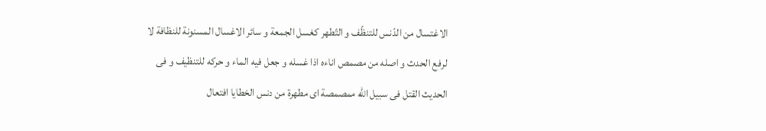الاغتسال من الدّنس للتنظّف و التّطهر كغسل الجمعة و سائر الاغسال المسنونة للنظافة لا لرفع الحدث و اصله من مصمص اناءه اذا غسله و جعل فيه الماء و حركه للتنظيف و فى الحديث القتل فى سبيل اللّه ممصمصة اى مطهرة من دنس الخطايا افتعال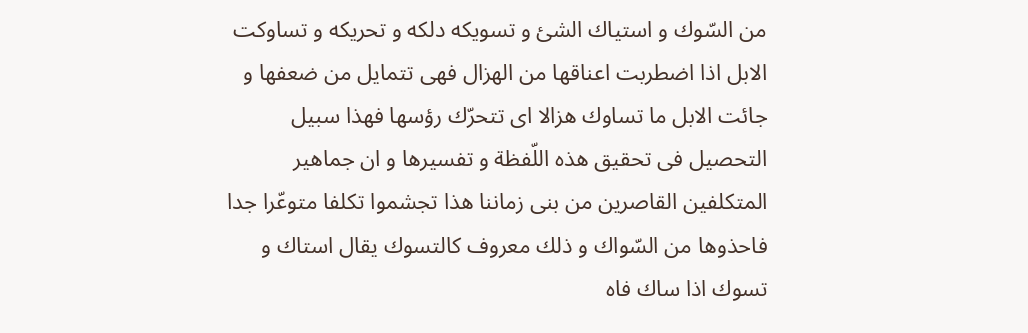من السّوك و استياك الشئ و تسويكه دلكه و تحريكه و تساوكت الابل اذا اضطربت اعناقها من الهزال فهى تتمايل من ضعفها و جائت الابل ما تساوك هزالا اى تتحرّك رؤسها فهذا سبيل التحصيل فى تحقيق هذه اللّفظة و تفسيرها و ان جماهير المتكلفين القاصرين من بنى زماننا هذا تجشموا تكلفا متوعّرا جدا فاحذوها من السّواك و ذلك معروف كالتسوك يقال استاك و تسوك اذا ساك فاه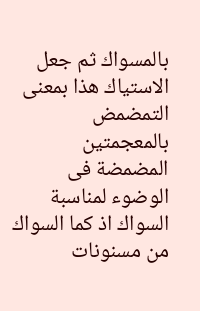بالمسواك ثم جعل الاستياك هذا بمعنى التمضمض بالمعجمتين المضمضة فى الوضوء لمناسبة السواك اذ كما السواك من مسنونات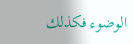الوضوء فكذلك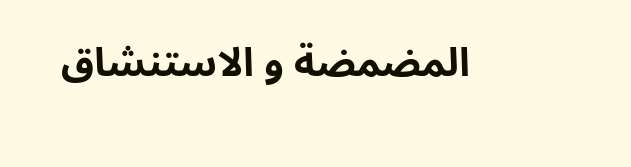المضمضة و الاستنشاق